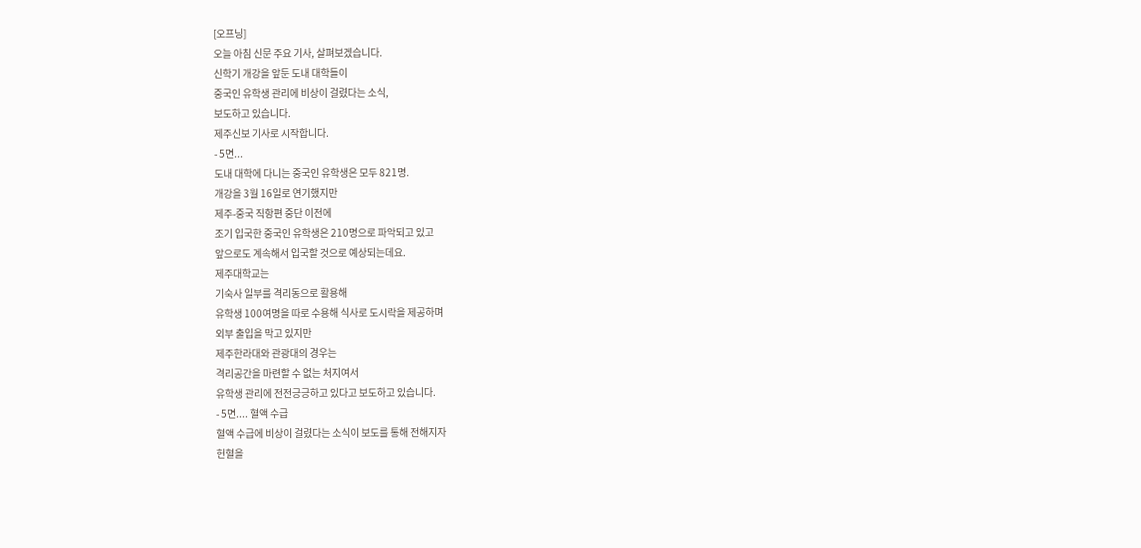[오프닝]
오늘 아침 신문 주요 기사, 살펴보겠습니다.
신학기 개강을 앞둔 도내 대학들이
중국인 유학생 관리에 비상이 걸렸다는 소식,
보도하고 있습니다.
제주신보 기사로 시작합니다.
- 5면...
도내 대학에 다니는 중국인 유학생은 모두 821명.
개강을 3월 16일로 연기했지만
제주-중국 직항편 중단 이전에
조기 입국한 중국인 유학생은 210명으로 파악되고 있고
앞으로도 계속해서 입국할 것으로 예상되는데요.
제주대학교는
기숙사 일부를 격리동으로 활용해
유학생 100여명을 따로 수용해 식사로 도시락을 제공하며
외부 출입을 막고 있지만
제주한라대와 관광대의 경우는
격리공간을 마련할 수 없는 처지여서
유학생 관리에 전전긍긍하고 있다고 보도하고 있습니다.
- 5면.... 혈액 수급
혈액 수급에 비상이 걸렸다는 소식이 보도를 통해 전해지자
헌혈을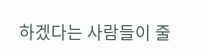하겠다는 사람들이 줄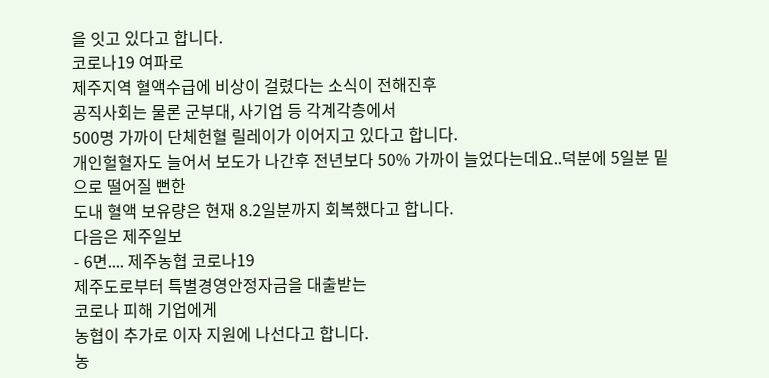을 잇고 있다고 합니다.
코로나19 여파로
제주지역 혈액수급에 비상이 걸렸다는 소식이 전해진후
공직사회는 물론 군부대, 사기업 등 각계각층에서
500명 가까이 단체헌혈 릴레이가 이어지고 있다고 합니다.
개인헐혈자도 늘어서 보도가 나간후 전년보다 50% 가까이 늘었다는데요..덕분에 5일분 밑으로 떨어질 뻔한
도내 혈액 보유량은 현재 8.2일분까지 회복했다고 합니다.
다음은 제주일보
- 6면.... 제주농협 코로나19
제주도로부터 특별경영안정자금을 대출받는
코로나 피해 기업에게
농협이 추가로 이자 지원에 나선다고 합니다.
농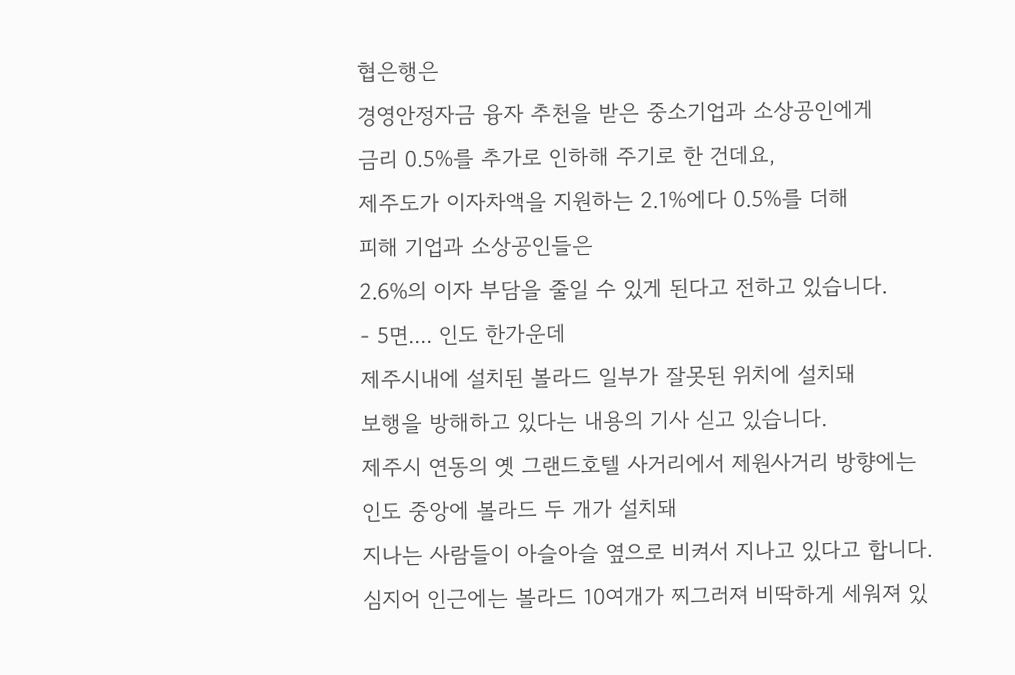협은행은
경영안정자금 융자 추천을 받은 중소기업과 소상공인에게
금리 0.5%를 추가로 인하해 주기로 한 건데요,
제주도가 이자차액을 지원하는 2.1%에다 0.5%를 더해
피해 기업과 소상공인들은
2.6%의 이자 부담을 줄일 수 있게 된다고 전하고 있습니다.
- 5면.... 인도 한가운데
제주시내에 설치된 볼라드 일부가 잘못된 위치에 설치돼
보행을 방해하고 있다는 내용의 기사 싣고 있습니다.
제주시 연동의 옛 그랜드호텔 사거리에서 제원사거리 방향에는
인도 중앙에 볼라드 두 개가 설치돼
지나는 사람들이 아슬아슬 옆으로 비켜서 지나고 있다고 합니다.
심지어 인근에는 볼라드 10여개가 찌그러져 비딱하게 세워져 있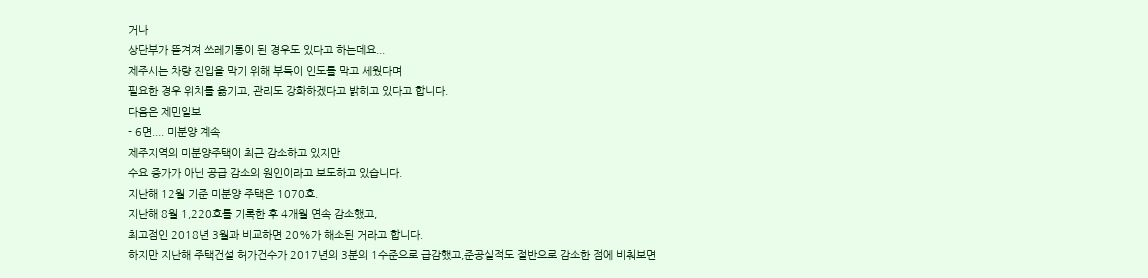거나
상단부가 뜯겨져 쓰레기통이 된 경우도 있다고 하는데요...
제주시는 차량 진입을 막기 위해 부득이 인도를 막고 세웠다며
필요한 경우 위치를 옮기고, 관리도 강화하겠다고 밝히고 있다고 합니다.
다음은 제민일보
- 6면.... 미분양 계속
제주지역의 미분양주택이 최근 감소하고 있지만
수요 증가가 아닌 공급 감소의 원인이라고 보도하고 있습니다.
지난해 12월 기준 미분양 주택은 1070호.
지난해 8월 1,220호를 기록한 후 4개월 연속 감소했고,
최고점인 2018년 3월과 비교하면 20%가 해소된 거라고 합니다.
하지만 지난해 주택건설 허가건수가 2017년의 3분의 1수준으로 급감했고,준공실적도 절반으로 감소한 점에 비춰보면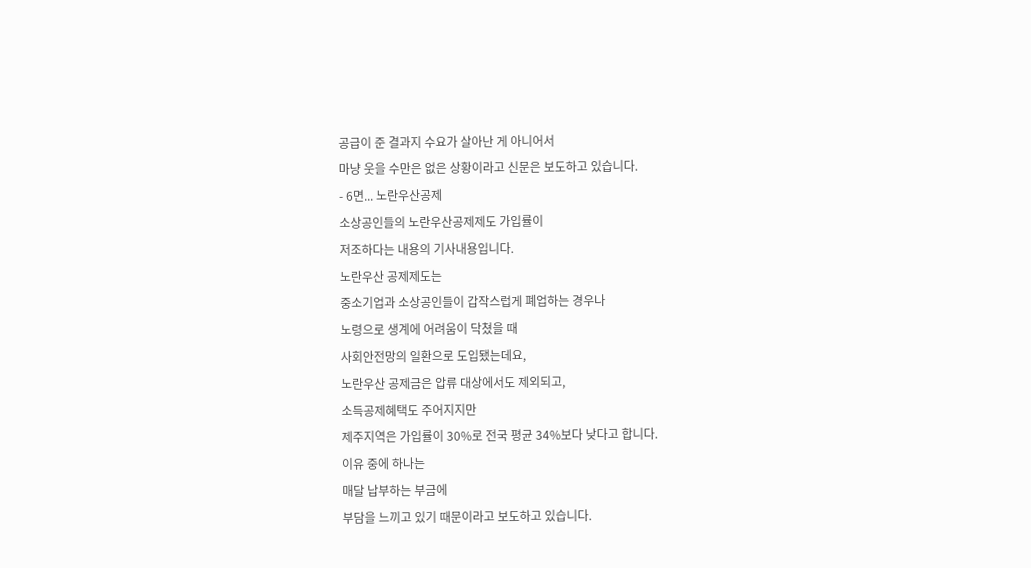공급이 준 결과지 수요가 살아난 게 아니어서
마냥 웃을 수만은 없은 상황이라고 신문은 보도하고 있습니다.
- 6면... 노란우산공제
소상공인들의 노란우산공제제도 가입률이
저조하다는 내용의 기사내용입니다.
노란우산 공제제도는
중소기업과 소상공인들이 갑작스럽게 폐업하는 경우나
노령으로 생계에 어려움이 닥쳤을 때
사회안전망의 일환으로 도입됐는데요,
노란우산 공제금은 압류 대상에서도 제외되고,
소득공제혜택도 주어지지만
제주지역은 가입률이 30%로 전국 평균 34%보다 낮다고 합니다.
이유 중에 하나는
매달 납부하는 부금에
부담을 느끼고 있기 때문이라고 보도하고 있습니다.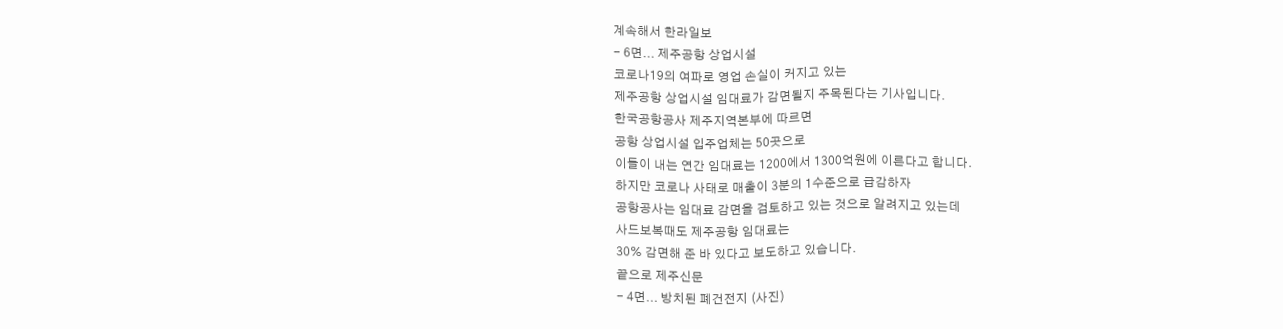계속해서 한라일보
- 6면... 제주공항 상업시설
코로나19의 여파로 영업 손실이 커지고 있는
제주공항 상업시설 임대료가 감면될지 주목된다는 기사입니다.
한국공항공사 제주지역본부에 따르면
공항 상업시설 입주업체는 50곳으로
이들이 내는 연간 임대료는 1200에서 1300억원에 이른다고 합니다.
하지만 코로나 사태로 매출이 3분의 1수준으로 급감하자
공항공사는 임대료 감면을 검토하고 있는 것으로 알려지고 있는데
사드보복때도 제주공항 임대료는
30% 감면해 준 바 있다고 보도하고 있습니다.
끝으로 제주신문
- 4면... 방치된 폐건전지 (사진)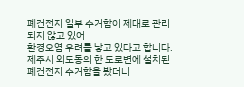폐건전지 일부 수거함이 제대로 관리되지 않고 있어
환경오염 우려를 낳고 있다고 합니다.
제주시 외도동의 한 도로변에 설치된 폐건전지 수거함을 봤더니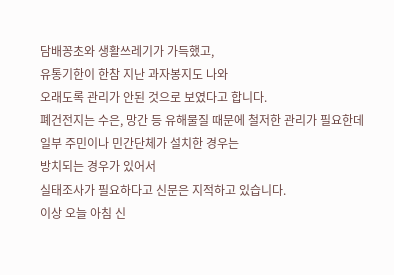담배꽁초와 생활쓰레기가 가득했고,
유통기한이 한참 지난 과자봉지도 나와
오래도록 관리가 안된 것으로 보였다고 합니다.
폐건전지는 수은, 망간 등 유해물질 때문에 철저한 관리가 필요한데
일부 주민이나 민간단체가 설치한 경우는
방치되는 경우가 있어서
실태조사가 필요하다고 신문은 지적하고 있습니다.
이상 오늘 아침 신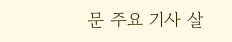문 주요 기사 살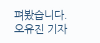펴봤습니다.
오유진 기자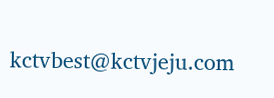kctvbest@kctvjeju.com